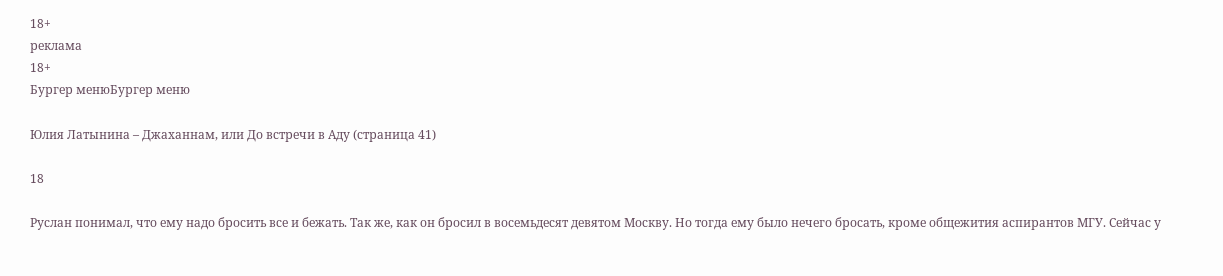18+
реклама
18+
Бургер менюБургер меню

Юлия Латынина – Джаханнам, или До встречи в Аду (страница 41)

18

Руслан понимал, что ему надо бросить все и бежать. Так же, как он бросил в восемьдесят девятом Москву. Но тогда ему было нечего бросать, кроме общежития аспирантов МГУ. Сейчас у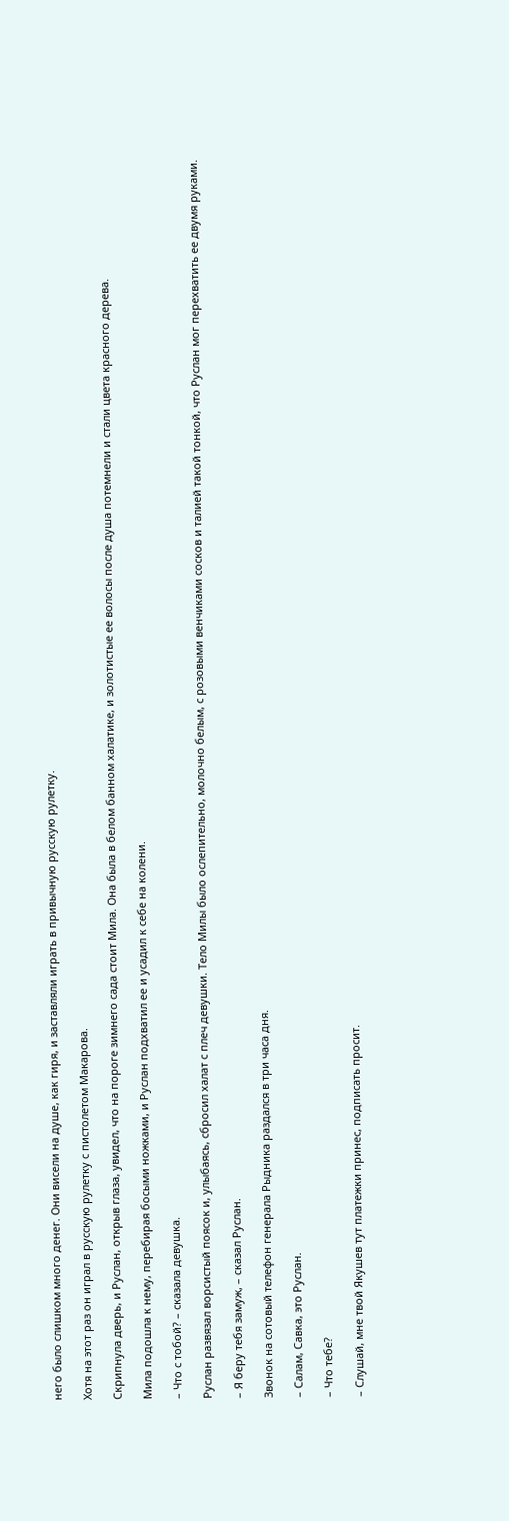него было слишком много денег. Они висели на душе, как гиря, и заставляли играть в привычную русскую рулетку.

Хотя на этот раз он играл в русскую рулетку с пистолетом Макарова.

Скрипнула дверь, и Руслан, открыв глаза, увидел, что на пороге зимнего сада стоит Мила. Она была в белом банном халатике, и золотистые ее волосы после душа потемнели и стали цвета красного дерева.

Мила подошла к нему, перебирая босыми ножками, и Руслан подхватил ее и усадил к себе на колени.

– Что с тобой? – сказала девушка.

Руслан развязал ворсистый поясок и, улыбаясь, сбросил халат с плеч девушки. Тело Милы было ослепительно, молочно белым, с розовыми венчиками сосков и талией такой тонкой, что Руслан мог перехватить ее двумя руками.

– Я беру тебя замуж, – сказал Руслан.

Звонок на сотовый телефон генерала Рыдника раздался в три часа дня.

– Салам, Савка, это Руслан.

– Что тебе?

– Слушай, мне твой Якушев тут платежки принес, подписать просит.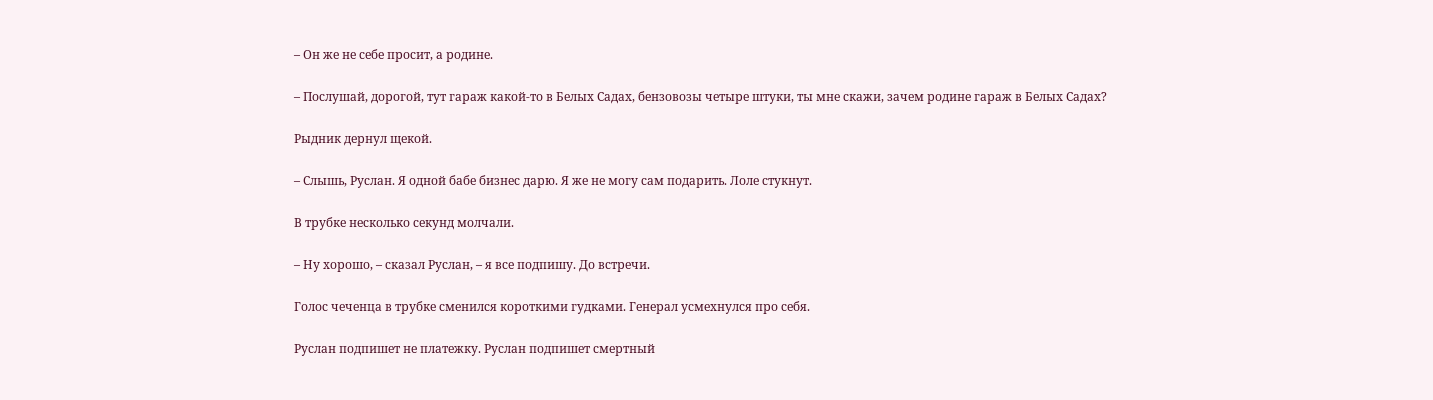– Он же не себе просит, а родине.

– Послушай, дорогой, тут гараж какой-то в Белых Садах, бензовозы четыре штуки, ты мне скажи, зачем родине гараж в Белых Садах?

Рыдник дернул щекой.

– Слышь, Руслан. Я одной бабе бизнес дарю. Я же не могу сам подарить. Лоле стукнут.

В трубке несколько секунд молчали.

– Ну хорошо, – сказал Руслан, – я все подпишу. До встречи.

Голос чеченца в трубке сменился короткими гудками. Генерал усмехнулся про себя.

Руслан подпишет не платежку. Руслан подпишет смертный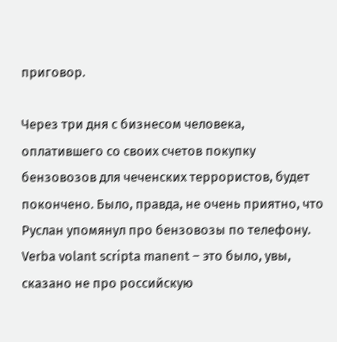приговор.

Через три дня с бизнесом человека, оплатившего со своих счетов покупку бензовозов для чеченских террористов, будет покончено. Было, правда, не очень приятно, что Руслан упомянул про бензовозы по телефону. Verba volant scripta manent – это было, увы, сказано не про российскую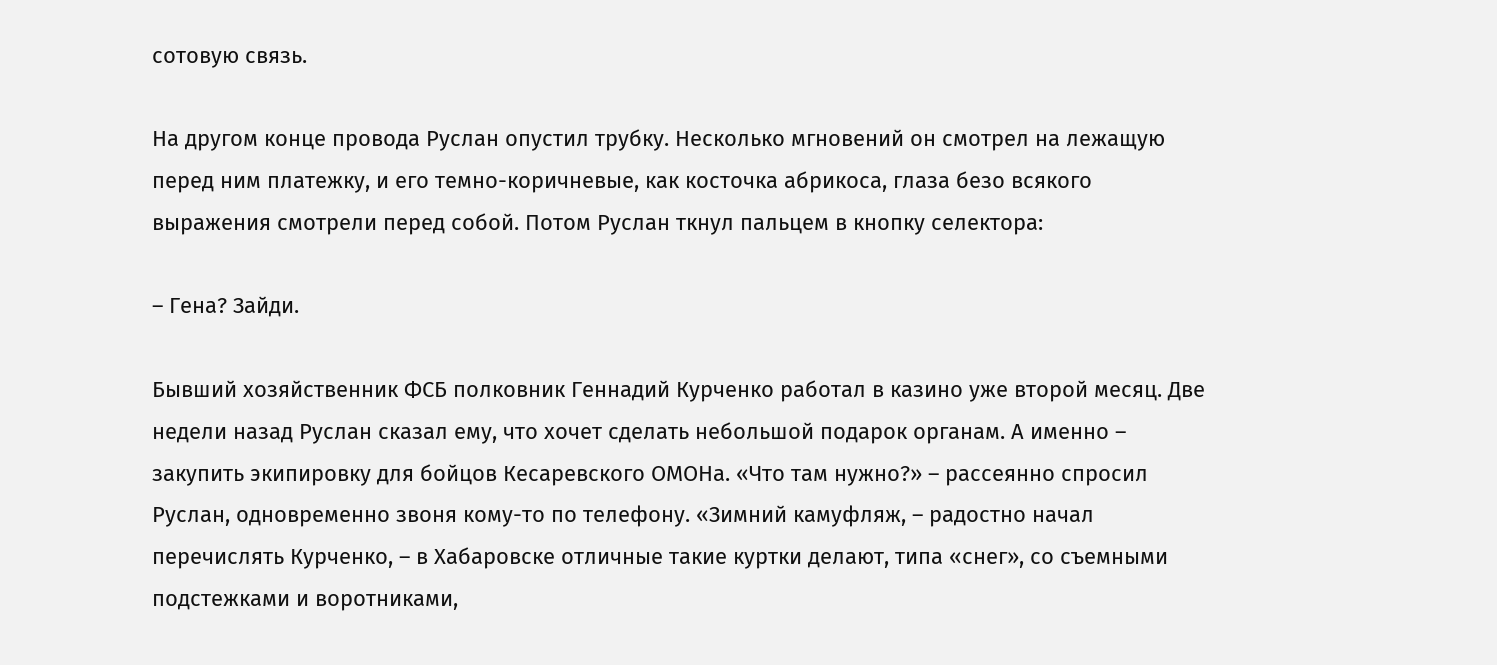сотовую связь.

На другом конце провода Руслан опустил трубку. Несколько мгновений он смотрел на лежащую перед ним платежку, и его темно-коричневые, как косточка абрикоса, глаза безо всякого выражения смотрели перед собой. Потом Руслан ткнул пальцем в кнопку селектора:

– Гена? Зайди.

Бывший хозяйственник ФСБ полковник Геннадий Курченко работал в казино уже второй месяц. Две недели назад Руслан сказал ему, что хочет сделать небольшой подарок органам. А именно – закупить экипировку для бойцов Кесаревского ОМОНа. «Что там нужно?» – рассеянно спросил Руслан, одновременно звоня кому-то по телефону. «Зимний камуфляж, – радостно начал перечислять Курченко, – в Хабаровске отличные такие куртки делают, типа «снег», со съемными подстежками и воротниками,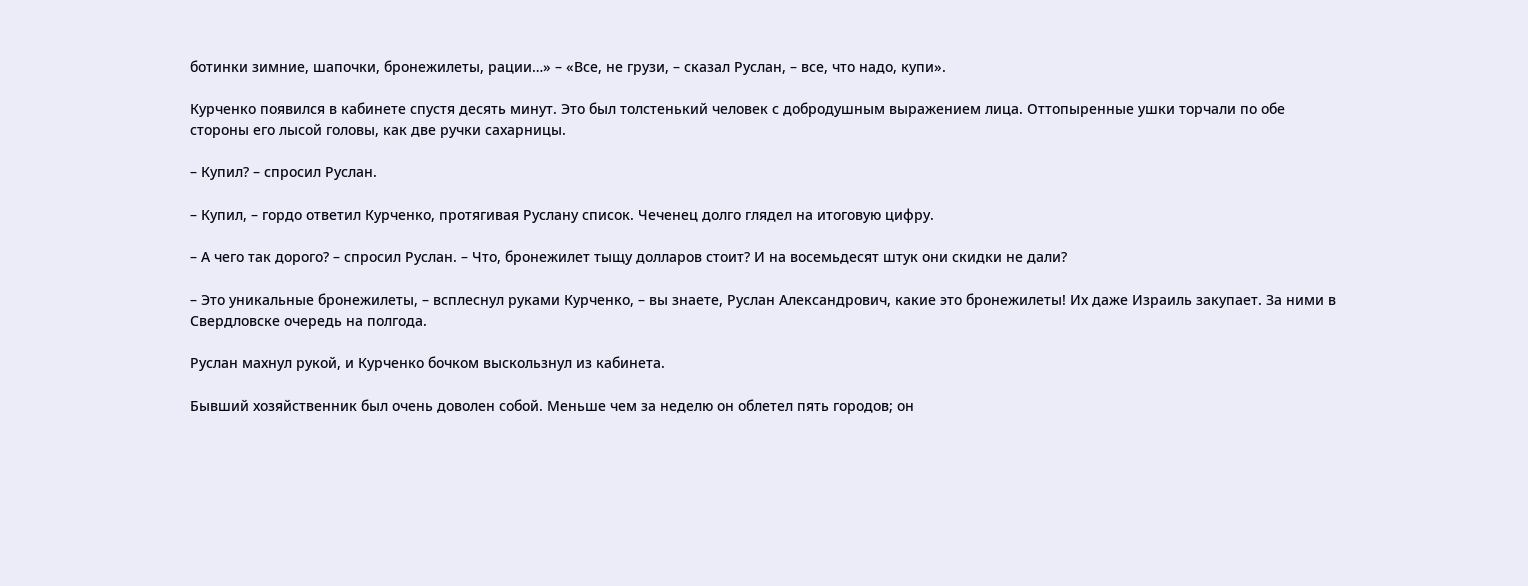ботинки зимние, шапочки, бронежилеты, рации…» – «Все, не грузи, – сказал Руслан, – все, что надо, купи».

Курченко появился в кабинете спустя десять минут. Это был толстенький человек с добродушным выражением лица. Оттопыренные ушки торчали по обе стороны его лысой головы, как две ручки сахарницы.

– Купил? – спросил Руслан.

– Купил, – гордо ответил Курченко, протягивая Руслану список. Чеченец долго глядел на итоговую цифру.

– А чего так дорого? – спросил Руслан. – Что, бронежилет тыщу долларов стоит? И на восемьдесят штук они скидки не дали?

– Это уникальные бронежилеты, – всплеснул руками Курченко, – вы знаете, Руслан Александрович, какие это бронежилеты! Их даже Израиль закупает. За ними в Свердловске очередь на полгода.

Руслан махнул рукой, и Курченко бочком выскользнул из кабинета.

Бывший хозяйственник был очень доволен собой. Меньше чем за неделю он облетел пять городов; он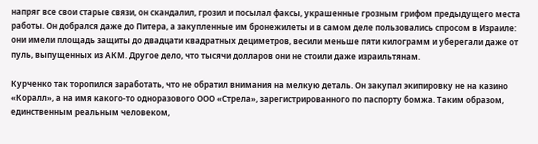напряг все свои старые связи, он скандалил, грозил и посылал факсы, украшенные грозным грифом предыдущего места работы. Он добрался даже до Питера, а закупленные им бронежилеты и в самом деле пользовались спросом в Израиле: они имели площадь защиты до двадцати квадратных дециметров, весили меньше пяти килограмм и уберегали даже от пуль, выпущенных из АКМ. Другое дело, что тысячи долларов они не стоили даже израильтянам.

Курченко так торопился заработать, что не обратил внимания на мелкую деталь. Он закупал экипировку не на казино «Коралл», а на имя какого-то одноразового ООО «Стрела», зарегистрированного по паспорту бомжа. Таким образом, единственным реальным человеком,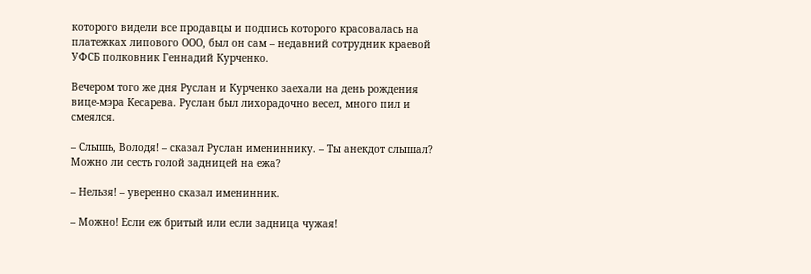которого видели все продавцы и подпись которого красовалась на платежках липового ООО, был он сам – недавний сотрудник краевой УФСБ полковник Геннадий Курченко.

Вечером того же дня Руслан и Курченко заехали на день рождения вице-мэра Кесарева. Руслан был лихорадочно весел, много пил и смеялся.

– Слышь, Володя! – сказал Руслан имениннику. – Ты анекдот слышал? Можно ли сесть голой задницей на ежа?

– Нельзя! – уверенно сказал именинник.

– Можно! Если еж бритый или если задница чужая!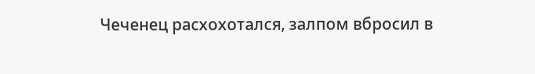Чеченец расхохотался, залпом вбросил в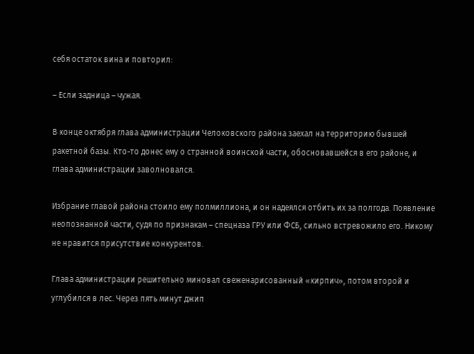себя остаток вина и повторил:

– Если задница – чужая.

В конце октября глава администрации Челоковского района заехал на территорию бывшей ракетной базы. Кто-то донес ему о странной воинской части, обосновавшейся в его районе, и глава администрации заволновался.

Избрание главой района стоило ему полмиллиона, и он надеялся отбить их за полгода. Появление неопознанной части, судя по признакам – спецназа ГРУ или ФСБ, сильно встревожило его. Никому не нравится присутствие конкурентов.

Глава администрации решительно миновал свеженарисованный «кирпич», потом второй и углубился в лес. Через пять минут джип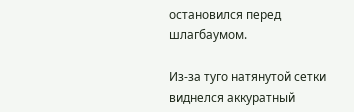остановился перед шлагбаумом.

Из-за туго натянутой сетки виднелся аккуратный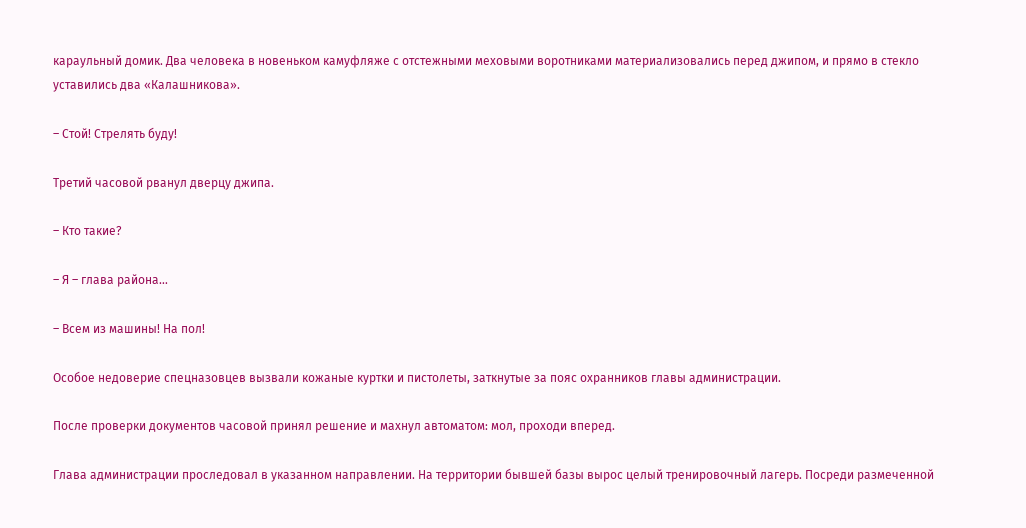караульный домик. Два человека в новеньком камуфляже с отстежными меховыми воротниками материализовались перед джипом, и прямо в стекло уставились два «Калашникова».

– Стой! Стрелять буду!

Третий часовой рванул дверцу джипа.

– Кто такие?

– Я – глава района…

– Всем из машины! На пол!

Особое недоверие спецназовцев вызвали кожаные куртки и пистолеты, заткнутые за пояс охранников главы администрации.

После проверки документов часовой принял решение и махнул автоматом: мол, проходи вперед.

Глава администрации проследовал в указанном направлении. На территории бывшей базы вырос целый тренировочный лагерь. Посреди размеченной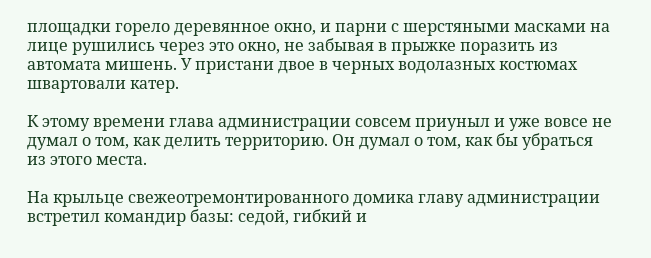площадки горело деревянное окно, и парни с шерстяными масками на лице рушились через это окно, не забывая в прыжке поразить из автомата мишень. У пристани двое в черных водолазных костюмах швартовали катер.

К этому времени глава администрации совсем приуныл и уже вовсе не думал о том, как делить территорию. Он думал о том, как бы убраться из этого места.

На крыльце свежеотремонтированного домика главу администрации встретил командир базы: седой, гибкий и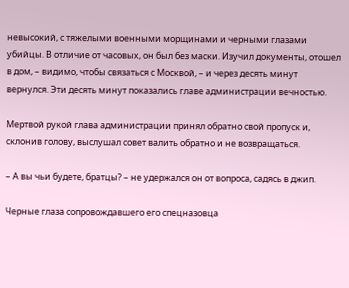невысокий, с тяжелыми военными морщинами и черными глазами убийцы. В отличие от часовых, он был без маски. Изучил документы, отошел в дом, – видимо, чтобы связаться с Москвой, – и через десять минут вернулся. Эти десять минут показались главе администрации вечностью.

Мертвой рукой глава администрации принял обратно свой пропуск и, склонив голову, выслушал совет валить обратно и не возвращаться.

– А вы чьи будете, братцы? – не удержался он от вопроса, садясь в джип.

Черные глаза сопровождавшего его спецназовца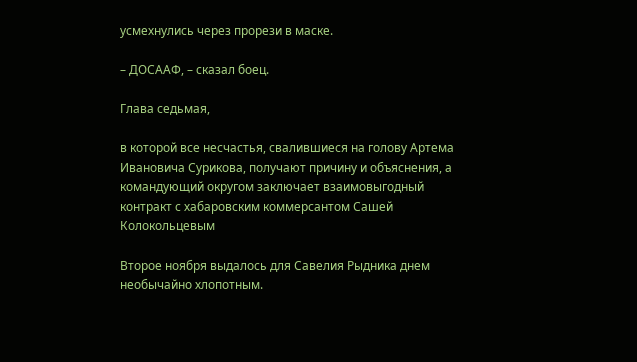усмехнулись через прорези в маске.

– ДОСААФ, – сказал боец.

Глава седьмая,

в которой все несчастья, свалившиеся на голову Артема Ивановича Сурикова, получают причину и объяснения, а командующий округом заключает взаимовыгодный контракт с хабаровским коммерсантом Сашей Колокольцевым

Второе ноября выдалось для Савелия Рыдника днем необычайно хлопотным.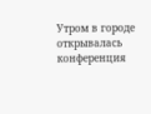Утром в городе открывалась конференция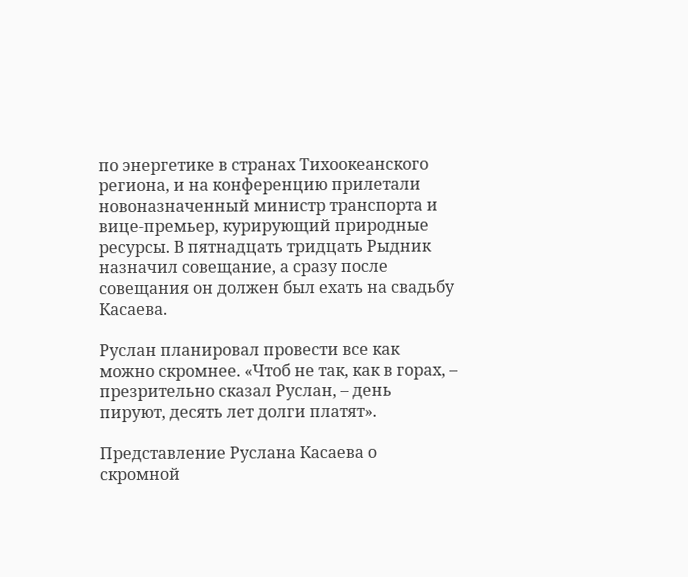по энергетике в странах Тихоокеанского региона, и на конференцию прилетали новоназначенный министр транспорта и вице-премьер, курирующий природные ресурсы. В пятнадцать тридцать Рыдник назначил совещание, а сразу после совещания он должен был ехать на свадьбу Касаева.

Руслан планировал провести все как можно скромнее. «Чтоб не так, как в горах, – презрительно сказал Руслан, – день пируют, десять лет долги платят».

Представление Руслана Касаева о скромной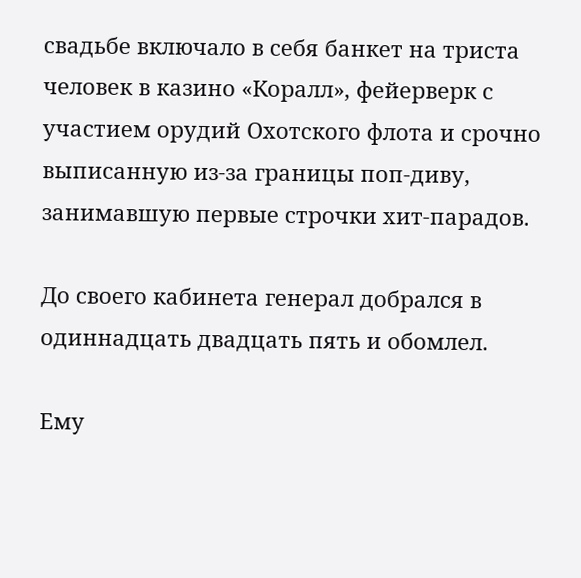свадьбе включало в себя банкет на триста человек в казино «Коралл», фейерверк с участием орудий Охотского флота и срочно выписанную из-за границы поп-диву, занимавшую первые строчки хит-парадов.

До своего кабинета генерал добрался в одиннадцать двадцать пять и обомлел.

Ему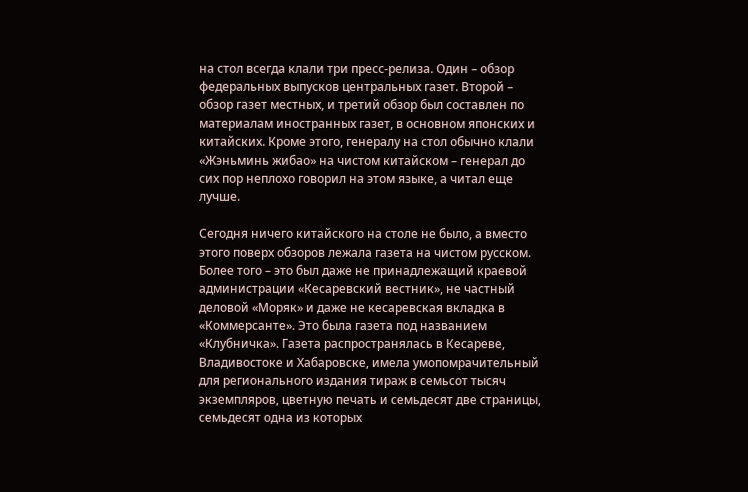на стол всегда клали три пресс-релиза. Один – обзор федеральных выпусков центральных газет. Второй – обзор газет местных, и третий обзор был составлен по материалам иностранных газет, в основном японских и китайских. Кроме этого, генералу на стол обычно клали «Жэньминь жибао» на чистом китайском – генерал до сих пор неплохо говорил на этом языке, а читал еще лучше.

Сегодня ничего китайского на столе не было, а вместо этого поверх обзоров лежала газета на чистом русском. Более того – это был даже не принадлежащий краевой администрации «Кесаревский вестник», не частный деловой «Моряк» и даже не кесаревская вкладка в «Коммерсанте». Это была газета под названием «Клубничка». Газета распространялась в Кесареве, Владивостоке и Хабаровске, имела умопомрачительный для регионального издания тираж в семьсот тысяч экземпляров, цветную печать и семьдесят две страницы, семьдесят одна из которых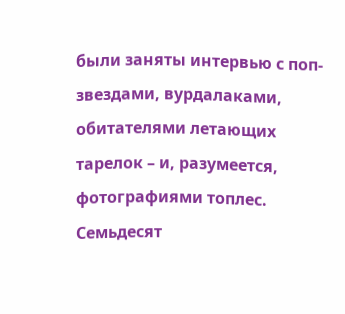были заняты интервью с поп-звездами, вурдалаками, обитателями летающих тарелок – и, разумеется, фотографиями топлес. Семьдесят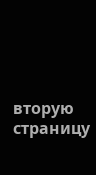вторую страницу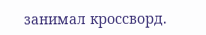занимал кроссворд.